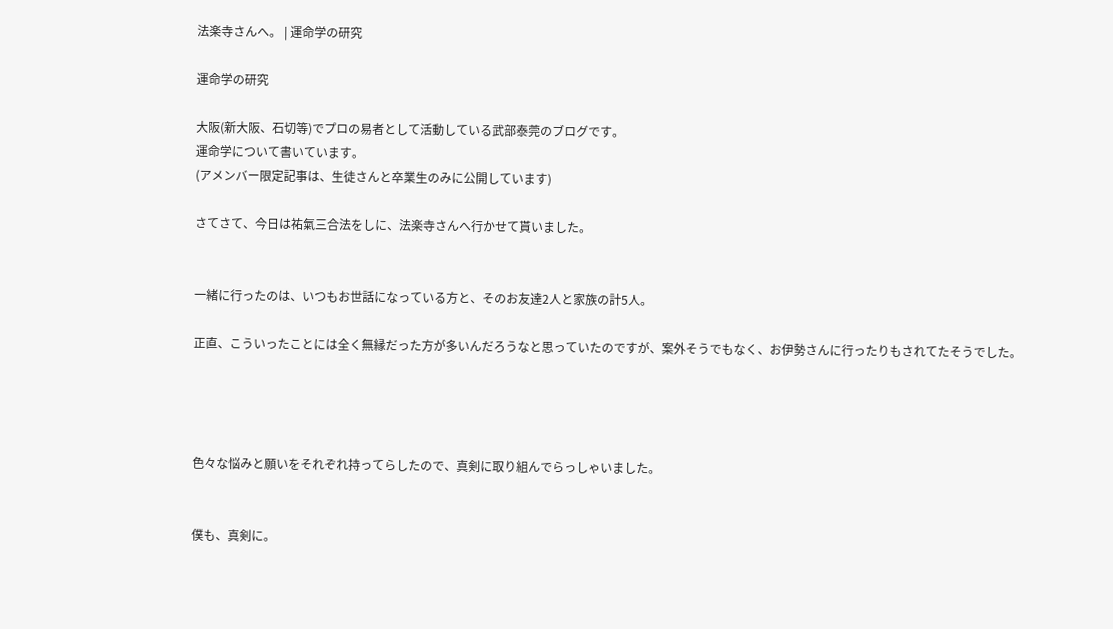法楽寺さんへ。 | 運命学の研究

運命学の研究

大阪(新大阪、石切等)でプロの易者として活動している武部泰莞のブログです。
運命学について書いています。
(アメンバー限定記事は、生徒さんと卒業生のみに公開しています)

さてさて、今日は祐氣三合法をしに、法楽寺さんへ行かせて貰いました。


一緒に行ったのは、いつもお世話になっている方と、そのお友達2人と家族の計5人。

正直、こういったことには全く無縁だった方が多いんだろうなと思っていたのですが、案外そうでもなく、お伊勢さんに行ったりもされてたそうでした。




色々な悩みと願いをそれぞれ持ってらしたので、真剣に取り組んでらっしゃいました。


僕も、真剣に。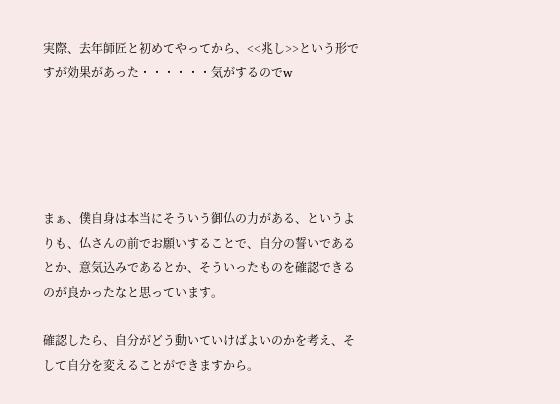実際、去年師匠と初めてやってから、<<兆し>>という形ですが効果があった・・・・・・気がするのでw





まぁ、僕自身は本当にそういう御仏の力がある、というよりも、仏さんの前でお願いすることで、自分の誓いであるとか、意気込みであるとか、そういったものを確認できるのが良かったなと思っています。

確認したら、自分がどう動いていけばよいのかを考え、そして自分を変えることができますから。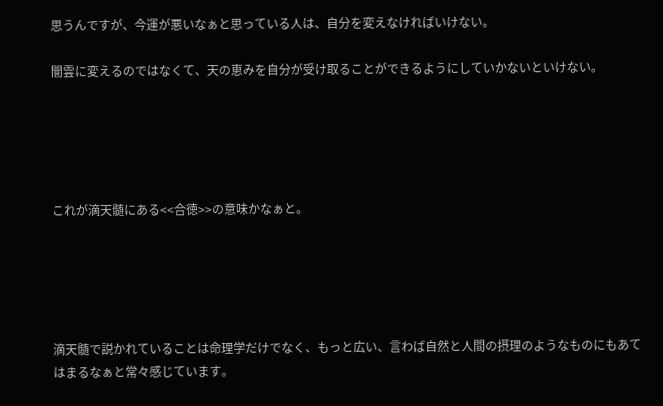思うんですが、今運が悪いなぁと思っている人は、自分を変えなければいけない。

闇雲に変えるのではなくて、天の恵みを自分が受け取ることができるようにしていかないといけない。





これが滴天髄にある<<合徳>>の意味かなぁと。





滴天髄で説かれていることは命理学だけでなく、もっと広い、言わば自然と人間の摂理のようなものにもあてはまるなぁと常々感じています。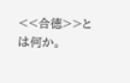<<合徳>>とは何か。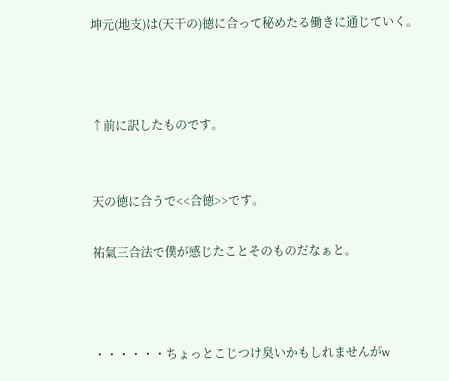坤元(地支)は(天干の)徳に合って秘めたる働きに通じていく。



↑前に訳したものです。


天の徳に合うで<<合徳>>です。

祐氣三合法で僕が感じたことそのものだなぁと。



・・・・・・ちょっとこじつけ臭いかもしれませんがw